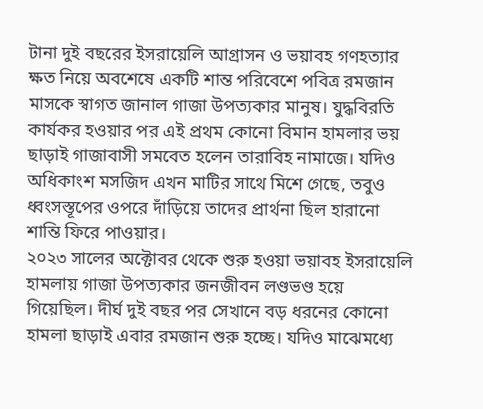টানা দুই বছরের ইসরায়েলি আগ্রাসন ও ভয়াবহ গণহত্যার ক্ষত নিয়ে অবশেষে একটি শান্ত পরিবেশে পবিত্র রমজান মাসকে স্বাগত জানাল গাজা উপত্যকার মানুষ। যুদ্ধবিরতি কার্যকর হওয়ার পর এই প্রথম কোনো বিমান হামলার ভয় ছাড়াই গাজাবাসী সমবেত হলেন তারাবিহ নামাজে। যদিও অধিকাংশ মসজিদ এখন মাটির সাথে মিশে গেছে, তবুও ধ্বংসস্তূপের ওপরে দাঁড়িয়ে তাদের প্রার্থনা ছিল হারানো শান্তি ফিরে পাওয়ার।
২০২৩ সালের অক্টোবর থেকে শুরু হওয়া ভয়াবহ ইসরায়েলি হামলায় গাজা উপত্যকার জনজীবন লণ্ডভণ্ড হয়ে গিয়েছিল। দীর্ঘ দুই বছর পর সেখানে বড় ধরনের কোনো হামলা ছাড়াই এবার রমজান শুরু হচ্ছে। যদিও মাঝেমধ্যে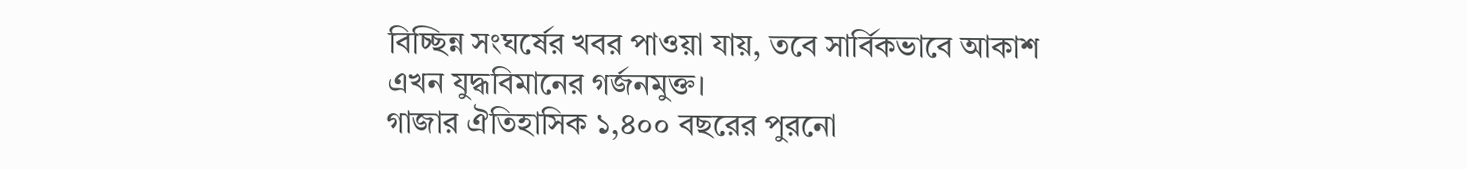বিচ্ছিন্ন সংঘর্ষের খবর পাওয়া যায়, তবে সার্বিকভাবে আকাশ এখন যুদ্ধবিমানের গর্জনমুক্ত।
গাজার ঐতিহাসিক ১,৪০০ বছরের পুরনো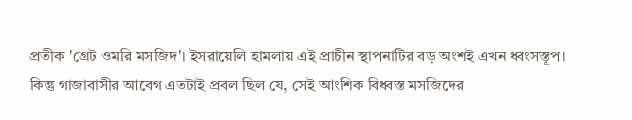প্রতীক 'গ্রেট ওমরি মসজিদ'। ইসরায়েলি হামলায় এই প্রাচীন স্থাপনাটির বড় অংশই এখন ধ্বংসস্তূপ। কিন্তু গাজাবাসীর আবেগ এতটাই প্রবল ছিল যে, সেই আংশিক বিধ্বস্ত মসজিদের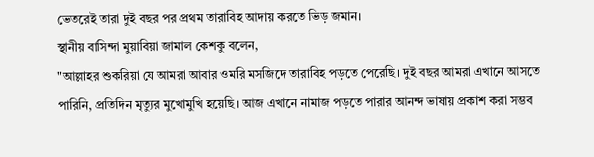ভেতরেই তারা দুই বছর পর প্রথম তারাবিহ আদায় করতে ভিড় জমান।
স্থানীয় বাসিন্দা মুয়াবিয়া জামাল কেশকু বলেন,
"আল্লাহর শুকরিয়া যে আমরা আবার ওমরি মসজিদে তারাবিহ পড়তে পেরেছি। দুই বছর আমরা এখানে আসতে পারিনি, প্রতিদিন মৃত্যুর মুখোমুখি হয়েছি। আজ এখানে নামাজ পড়তে পারার আনন্দ ভাষায় প্রকাশ করা সম্ভব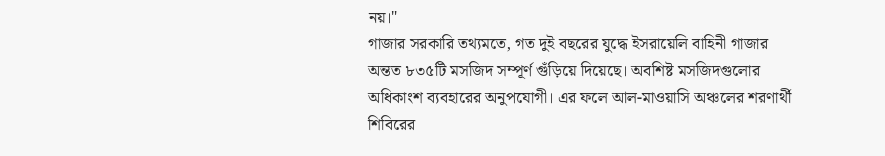নয়।"
গাজার সরকারি তথ্যমতে, গত দুই বছরের যুদ্ধে ইসরায়েলি বাহিনী গাজার অন্তত ৮৩৫টি মসজিদ সম্পূর্ণ গুঁড়িয়ে দিয়েছে। অবশিষ্ট মসজিদগুলোর অধিকাংশ ব্যবহারের অনুপযোগী। এর ফলে আল-মাওয়াসি অঞ্চলের শরণার্থী শিবিরের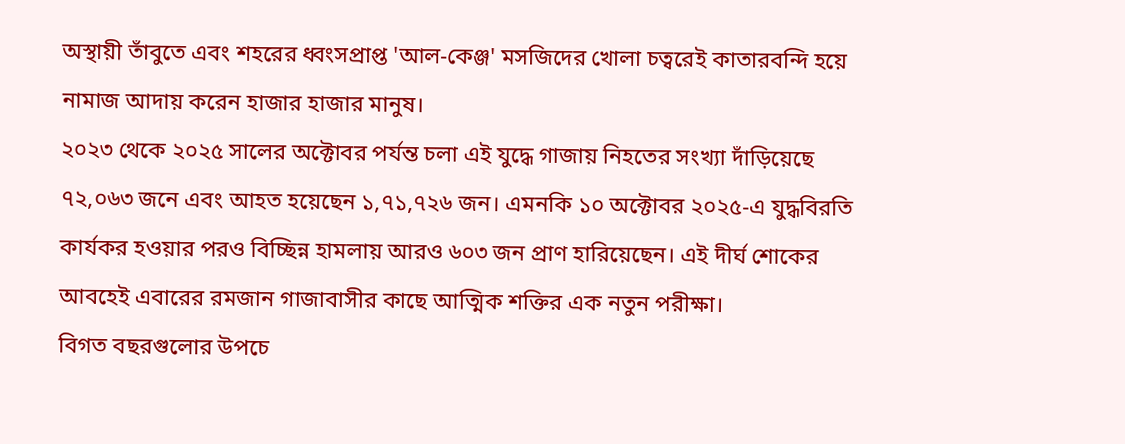অস্থায়ী তাঁবুতে এবং শহরের ধ্বংসপ্রাপ্ত 'আল-কেঞ্জ' মসজিদের খোলা চত্বরেই কাতারবন্দি হয়ে নামাজ আদায় করেন হাজার হাজার মানুষ।
২০২৩ থেকে ২০২৫ সালের অক্টোবর পর্যন্ত চলা এই যুদ্ধে গাজায় নিহতের সংখ্যা দাঁড়িয়েছে ৭২,০৬৩ জনে এবং আহত হয়েছেন ১,৭১,৭২৬ জন। এমনকি ১০ অক্টোবর ২০২৫-এ যুদ্ধবিরতি কার্যকর হওয়ার পরও বিচ্ছিন্ন হামলায় আরও ৬০৩ জন প্রাণ হারিয়েছেন। এই দীর্ঘ শোকের আবহেই এবারের রমজান গাজাবাসীর কাছে আত্মিক শক্তির এক নতুন পরীক্ষা।
বিগত বছরগুলোর উপচে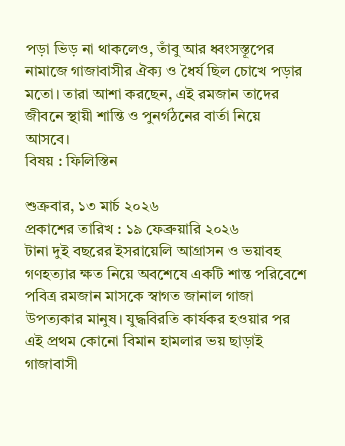পড়া ভিড় না থাকলেও, তাঁবু আর ধ্বংসস্তূপের নামাজে গাজাবাসীর ঐক্য ও ধৈর্য ছিল চোখে পড়ার মতো। তারা আশা করছেন, এই রমজান তাদের জীবনে স্থায়ী শান্তি ও পুনর্গঠনের বার্তা নিয়ে আসবে।
বিষয় : ফিলিস্তিন

শুক্রবার, ১৩ মার্চ ২০২৬
প্রকাশের তারিখ : ১৯ ফেব্রুয়ারি ২০২৬
টানা দুই বছরের ইসরায়েলি আগ্রাসন ও ভয়াবহ গণহত্যার ক্ষত নিয়ে অবশেষে একটি শান্ত পরিবেশে পবিত্র রমজান মাসকে স্বাগত জানাল গাজা উপত্যকার মানুষ। যুদ্ধবিরতি কার্যকর হওয়ার পর এই প্রথম কোনো বিমান হামলার ভয় ছাড়াই গাজাবাসী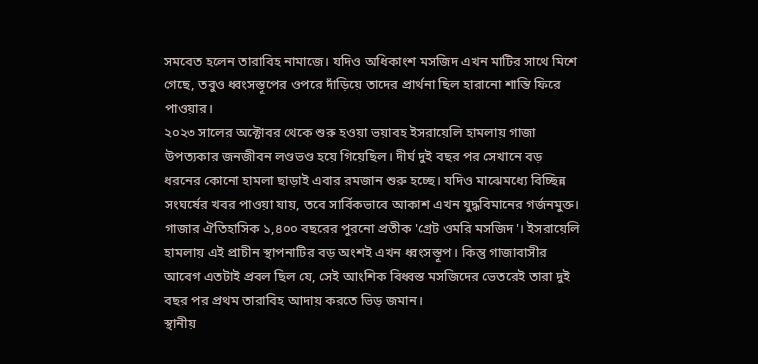সমবেত হলেন তারাবিহ নামাজে। যদিও অধিকাংশ মসজিদ এখন মাটির সাথে মিশে গেছে, তবুও ধ্বংসস্তূপের ওপরে দাঁড়িয়ে তাদের প্রার্থনা ছিল হারানো শান্তি ফিরে পাওয়ার।
২০২৩ সালের অক্টোবর থেকে শুরু হওয়া ভয়াবহ ইসরায়েলি হামলায় গাজা উপত্যকার জনজীবন লণ্ডভণ্ড হয়ে গিয়েছিল। দীর্ঘ দুই বছর পর সেখানে বড় ধরনের কোনো হামলা ছাড়াই এবার রমজান শুরু হচ্ছে। যদিও মাঝেমধ্যে বিচ্ছিন্ন সংঘর্ষের খবর পাওয়া যায়, তবে সার্বিকভাবে আকাশ এখন যুদ্ধবিমানের গর্জনমুক্ত।
গাজার ঐতিহাসিক ১,৪০০ বছরের পুরনো প্রতীক 'গ্রেট ওমরি মসজিদ'। ইসরায়েলি হামলায় এই প্রাচীন স্থাপনাটির বড় অংশই এখন ধ্বংসস্তূপ। কিন্তু গাজাবাসীর আবেগ এতটাই প্রবল ছিল যে, সেই আংশিক বিধ্বস্ত মসজিদের ভেতরেই তারা দুই বছর পর প্রথম তারাবিহ আদায় করতে ভিড় জমান।
স্থানীয়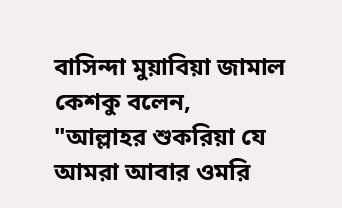বাসিন্দা মুয়াবিয়া জামাল কেশকু বলেন,
"আল্লাহর শুকরিয়া যে আমরা আবার ওমরি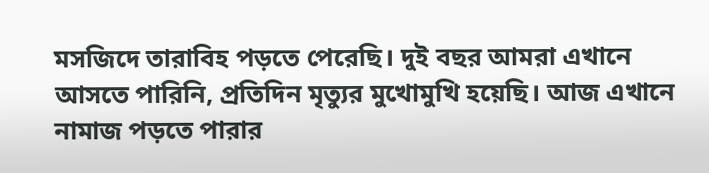মসজিদে তারাবিহ পড়তে পেরেছি। দুই বছর আমরা এখানে আসতে পারিনি, প্রতিদিন মৃত্যুর মুখোমুখি হয়েছি। আজ এখানে নামাজ পড়তে পারার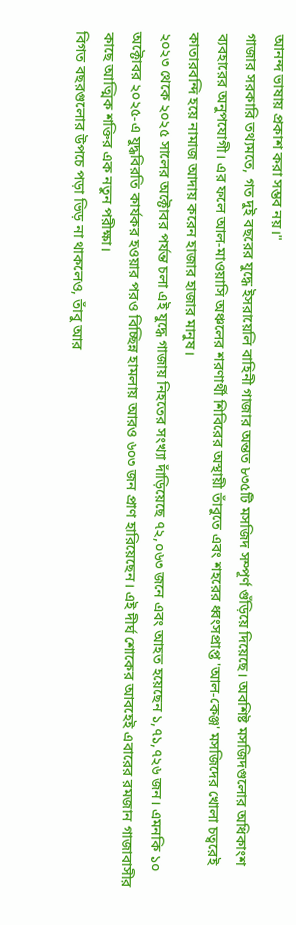আনন্দ ভাষায় প্রকাশ করা সম্ভব নয়।"
গাজার সরকারি তথ্যমতে, গত দুই বছরের যুদ্ধে ইসরায়েলি বাহিনী গাজার অন্তত ৮৩৫টি মসজিদ সম্পূর্ণ গুঁড়িয়ে দিয়েছে। অবশিষ্ট মসজিদগুলোর অধিকাংশ ব্যবহারের অনুপযোগী। এর ফলে আল-মাওয়াসি অঞ্চলের শরণার্থী শিবিরের অস্থায়ী তাঁবুতে এবং শহরের ধ্বংসপ্রাপ্ত 'আল-কেঞ্জ' মসজিদের খোলা চত্বরেই কাতারবন্দি হয়ে নামাজ আদায় করেন হাজার হাজার মানুষ।
২০২৩ থেকে ২০২৫ সালের অক্টোবর পর্যন্ত চলা এই যুদ্ধে গাজায় নিহতের সংখ্যা দাঁড়িয়েছে ৭২,০৬৩ জনে এবং আহত হয়েছেন ১,৭১,৭২৬ জন। এমনকি ১০ অক্টোবর ২০২৫-এ যুদ্ধবিরতি কার্যকর হওয়ার পরও বিচ্ছিন্ন হামলায় আরও ৬০৩ জন প্রাণ হারিয়েছেন। এই দীর্ঘ শোকের আবহেই এবারের রমজান গাজাবাসীর কাছে আত্মিক শক্তির এক নতুন পরীক্ষা।
বিগত বছরগুলোর উপচে পড়া ভিড় না থাকলেও, তাঁবু আর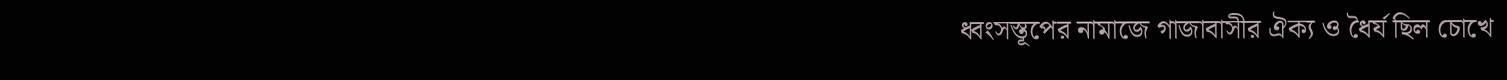ধ্বংসস্তূপের নামাজে গাজাবাসীর ঐক্য ও ধৈর্য ছিল চোখে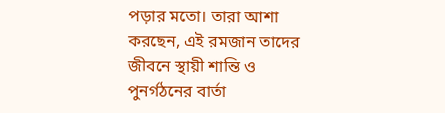পড়ার মতো। তারা আশা করছেন, এই রমজান তাদের জীবনে স্থায়ী শান্তি ও পুনর্গঠনের বার্তা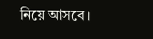নিয়ে আসবে।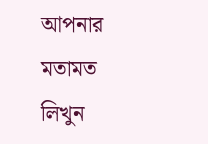আপনার মতামত লিখুন